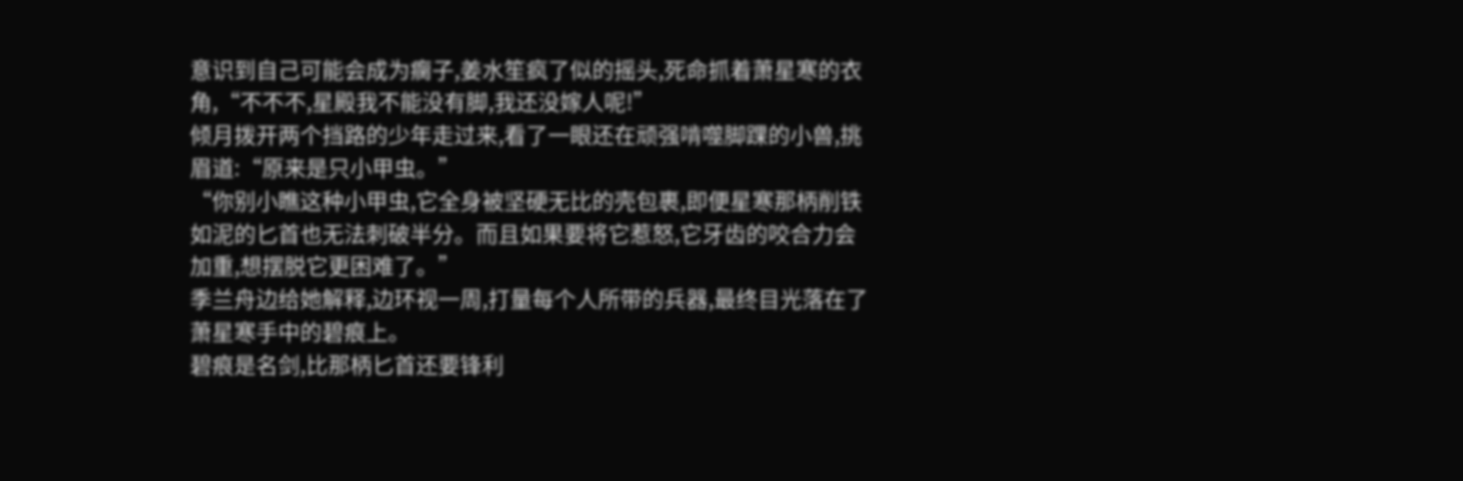意识到自己可能会成为瘸子,姜水笙疯了似的摇头,死命抓着萧星寒的衣角,“不不不,星殿我不能没有脚,我还没嫁人呢!”
倾月拨开两个挡路的少年走过来,看了一眼还在顽强啃噬脚踝的小兽,挑眉道:“原来是只小甲虫。”
“你别小瞧这种小甲虫,它全身被坚硬无比的壳包裹,即便星寒那柄削铁如泥的匕首也无法刺破半分。而且如果要将它惹怒,它牙齿的咬合力会加重,想摆脱它更困难了。”
季兰舟边给她解释,边环视一周,打量每个人所带的兵器,最终目光落在了萧星寒手中的碧痕上。
碧痕是名剑,比那柄匕首还要锋利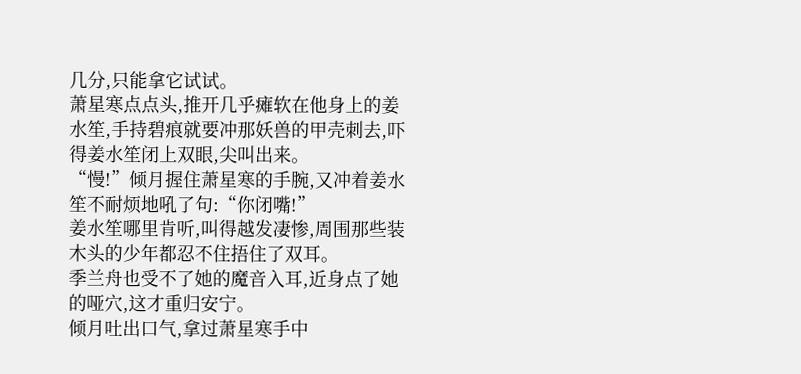几分,只能拿它试试。
萧星寒点点头,推开几乎瘫软在他身上的姜水笙,手持碧痕就要冲那妖兽的甲壳刺去,吓得姜水笙闭上双眼,尖叫出来。
“慢!”倾月握住萧星寒的手腕,又冲着姜水笙不耐烦地吼了句:“你闭嘴!”
姜水笙哪里肯听,叫得越发凄惨,周围那些装木头的少年都忍不住捂住了双耳。
季兰舟也受不了她的魔音入耳,近身点了她的哑穴,这才重归安宁。
倾月吐出口气,拿过萧星寒手中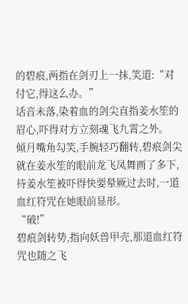的碧痕,两指在剑刃上一抹,笑道:“对付它,得这么办。”
话音未落,染着血的剑尖直指姜水笙的眉心,吓得对方立刻魂飞九霄之外。
倾月嘴角勾笑,手腕轻巧翻转,碧痕剑尖就在姜水笙的眼前龙飞凤舞画了多下,待姜水笙被吓得快要晕厥过去时,一道血红符咒在她眼前显形。
“破!”
碧痕剑转势,指向妖兽甲壳,那道血红符咒也随之飞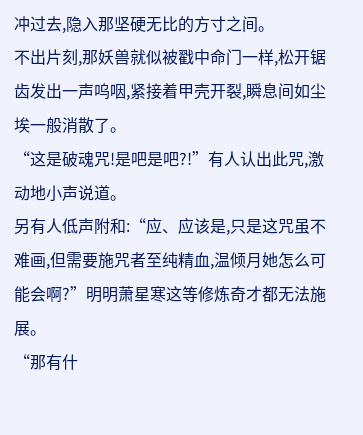冲过去,隐入那坚硬无比的方寸之间。
不出片刻,那妖兽就似被戳中命门一样,松开锯齿发出一声呜咽,紧接着甲壳开裂,瞬息间如尘埃一般消散了。
“这是破魂咒!是吧是吧?!”有人认出此咒,激动地小声说道。
另有人低声附和:“应、应该是,只是这咒虽不难画,但需要施咒者至纯精血,温倾月她怎么可能会啊?”明明萧星寒这等修炼奇才都无法施展。
“那有什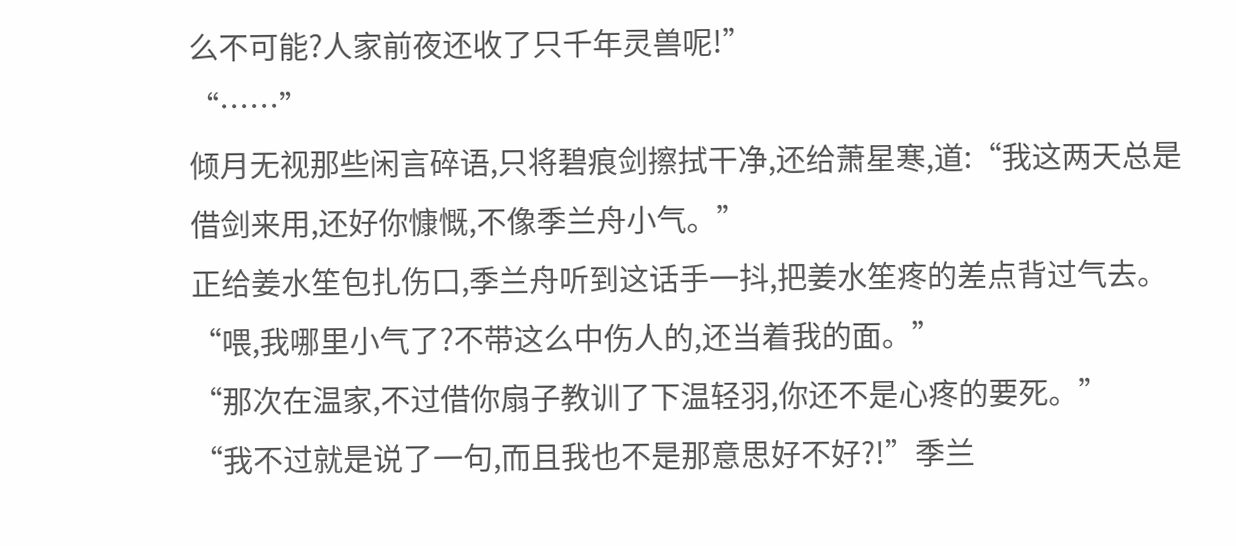么不可能?人家前夜还收了只千年灵兽呢!”
“……”
倾月无视那些闲言碎语,只将碧痕剑擦拭干净,还给萧星寒,道:“我这两天总是借剑来用,还好你慷慨,不像季兰舟小气。”
正给姜水笙包扎伤口,季兰舟听到这话手一抖,把姜水笙疼的差点背过气去。
“喂,我哪里小气了?不带这么中伤人的,还当着我的面。”
“那次在温家,不过借你扇子教训了下温轻羽,你还不是心疼的要死。”
“我不过就是说了一句,而且我也不是那意思好不好?!”季兰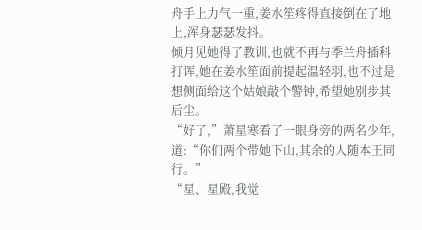舟手上力气一重,姜水笙疼得直接倒在了地上,浑身瑟瑟发抖。
倾月见她得了教训,也就不再与季兰舟插科打诨,她在姜水笙面前提起温轻羽,也不过是想侧面给这个姑娘敲个警钟,希望她别步其后尘。
“好了,”萧星寒看了一眼身旁的两名少年,道:“你们两个带她下山,其余的人随本王同行。”
“星、星殿,我觉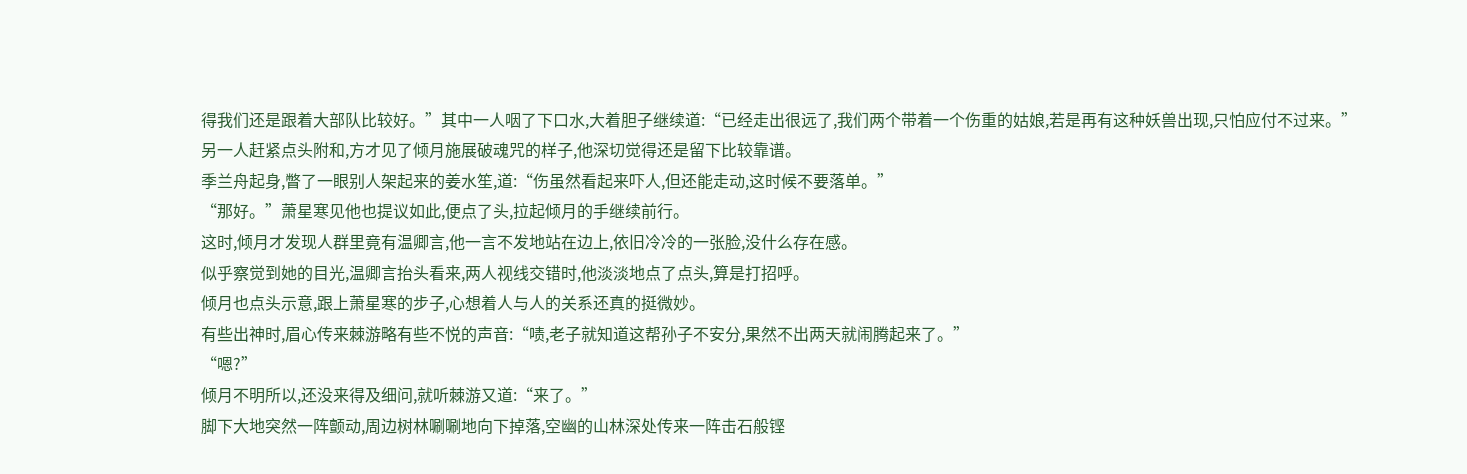得我们还是跟着大部队比较好。”其中一人咽了下口水,大着胆子继续道:“已经走出很远了,我们两个带着一个伤重的姑娘,若是再有这种妖兽出现,只怕应付不过来。”
另一人赶紧点头附和,方才见了倾月施展破魂咒的样子,他深切觉得还是留下比较靠谱。
季兰舟起身,瞥了一眼别人架起来的姜水笙,道:“伤虽然看起来吓人,但还能走动,这时候不要落单。”
“那好。”萧星寒见他也提议如此,便点了头,拉起倾月的手继续前行。
这时,倾月才发现人群里竟有温卿言,他一言不发地站在边上,依旧冷冷的一张脸,没什么存在感。
似乎察觉到她的目光,温卿言抬头看来,两人视线交错时,他淡淡地点了点头,算是打招呼。
倾月也点头示意,跟上萧星寒的步子,心想着人与人的关系还真的挺微妙。
有些出神时,眉心传来棘游略有些不悦的声音:“啧,老子就知道这帮孙子不安分,果然不出两天就闹腾起来了。”
“嗯?”
倾月不明所以,还没来得及细问,就听棘游又道:“来了。”
脚下大地突然一阵颤动,周边树林唰唰地向下掉落,空幽的山林深处传来一阵击石般铿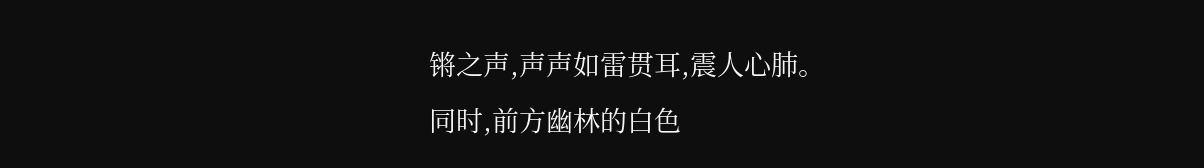锵之声,声声如雷贯耳,震人心肺。
同时,前方幽林的白色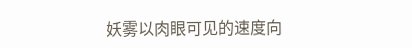妖雾以肉眼可见的速度向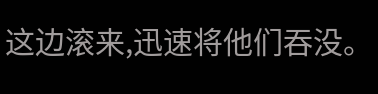这边滚来,迅速将他们吞没。